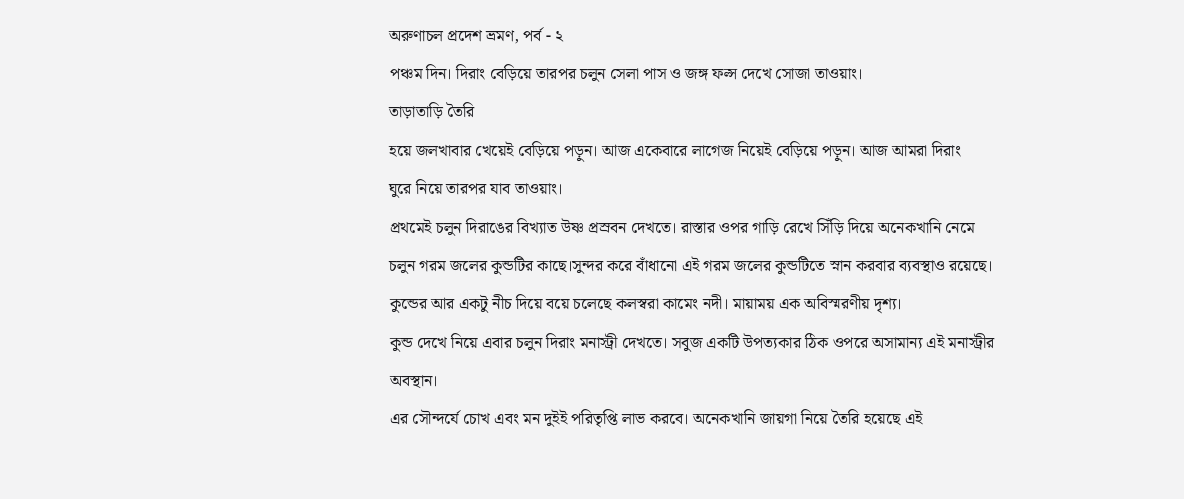অরুণাচল প্রদেশ ভ্রমণ, পর্ব - ২
পঞ্চম দিন। দিরাং বেড়িয়ে তারপর চলুন সেলা পাস ও জঙ্গ ফল্স দেখে সোজা তাওয়াং।
তাড়াতাড়ি তৈরি
হয়ে জলখাবার খেয়েই বেড়িয়ে পড়ুন। আজ একেবারে লাগেজ নিয়েই বেড়িয়ে পড়ুন। আজ আমরা দিরাং
ঘুরে নিয়ে তারপর যাব তাওয়াং।
প্রথমেই চলুন দিরাঙের বিখ্যাত উষ্ণ প্রস্রবন দেখতে। রাস্তার ওপর গাড়ি রেখে সিঁড়ি দিয়ে অনেকখানি নেমে চলুন গরম জলের কুন্ডটির কাছে।সুন্দর করে বাঁধানো এই গরম জলের কুন্ডটিতে স্নান করবার ব্যবস্থাও রয়েছে। কুন্ডের আর একটু নীচ দিয়ে বয়ে চলেছে কলস্বরা কামেং নদী। মায়াময় এক অবিস্মরণীয় দৃশ্য।
কুন্ড দেখে নিয়ে এবার চলুন দিরাং মনাস্ট্রী দেখতে। সবুজ একটি উপত্যকার ঠিক ওপরে অসামান্য এই মনাস্ট্রীর অবস্থান।
এর সৌন্দর্যে চোখ এবং মন দুইই পরিতৃপ্তি লাভ করবে। অনেকখানি জায়গা নিয়ে তৈরি হয়েছে এই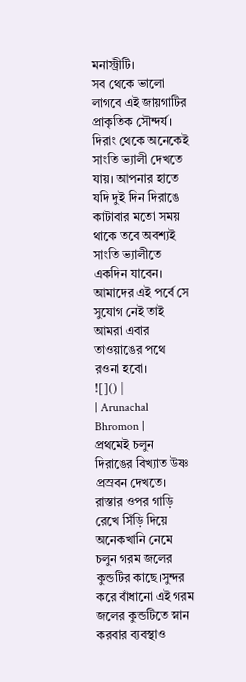মনাস্ট্রীটি।
সব থেকে ভালো লাগবে এই জায়গাটির প্রাকৃতিক সৌন্দর্য।
দিরাং থেকে অনেকেই সাংতি ভ্যালী দেখতে যায়। আপনার হাতে যদি দুই দিন দিরাঙে কাটাবার মতো সময় থাকে তবে অবশ্যই সাংতি ভ্যালীতে একদিন যাবেন।
আমাদের এই পর্বে সে সুযোগ নেই তাই আমরা এবার তাওয়াঙের পথে রওনা হবো।
![]() |
| Arunachal Bhromon |
প্রথমেই চলুন দিরাঙের বিখ্যাত উষ্ণ প্রস্রবন দেখতে। রাস্তার ওপর গাড়ি রেখে সিঁড়ি দিয়ে অনেকখানি নেমে চলুন গরম জলের কুন্ডটির কাছে।সুন্দর করে বাঁধানো এই গরম জলের কুন্ডটিতে স্নান করবার ব্যবস্থাও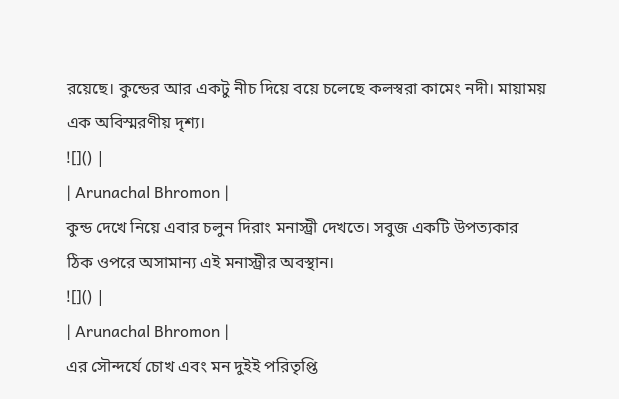রয়েছে। কুন্ডের আর একটু নীচ দিয়ে বয়ে চলেছে কলস্বরা কামেং নদী। মায়াময় এক অবিস্মরণীয় দৃশ্য।
![]() |
| Arunachal Bhromon |
কুন্ড দেখে নিয়ে এবার চলুন দিরাং মনাস্ট্রী দেখতে। সবুজ একটি উপত্যকার ঠিক ওপরে অসামান্য এই মনাস্ট্রীর অবস্থান।
![]() |
| Arunachal Bhromon |
এর সৌন্দর্যে চোখ এবং মন দুইই পরিতৃপ্তি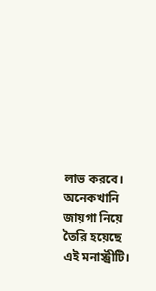লাভ করবে। অনেকখানি জায়গা নিয়ে তৈরি হয়েছে এই মনাস্ট্রীটি।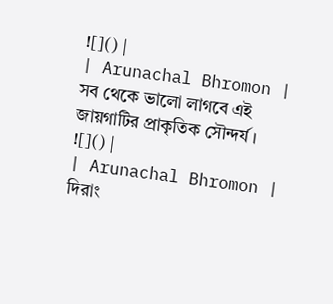![]() |
| Arunachal Bhromon |
সব থেকে ভালো লাগবে এই জায়গাটির প্রাকৃতিক সৌন্দর্য।
![]() |
| Arunachal Bhromon |
দিরাং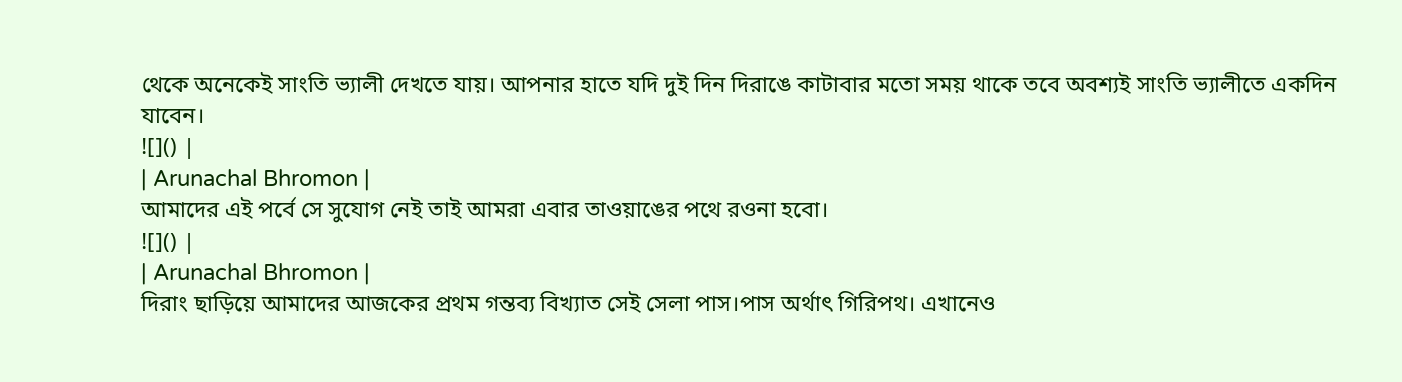থেকে অনেকেই সাংতি ভ্যালী দেখতে যায়। আপনার হাতে যদি দুই দিন দিরাঙে কাটাবার মতো সময় থাকে তবে অবশ্যই সাংতি ভ্যালীতে একদিন যাবেন।
![]() |
| Arunachal Bhromon |
আমাদের এই পর্বে সে সুযোগ নেই তাই আমরা এবার তাওয়াঙের পথে রওনা হবো।
![]() |
| Arunachal Bhromon |
দিরাং ছাড়িয়ে আমাদের আজকের প্রথম গন্তব্য বিখ্যাত সেই সেলা পাস।পাস অর্থাৎ গিরিপথ। এখানেও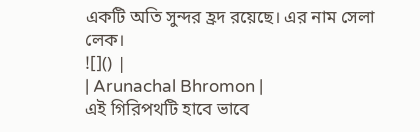একটি অতি সুন্দর হ্রদ রয়েছে। এর নাম সেলা লেক।
![]() |
| Arunachal Bhromon |
এই গিরিপথটি হাবে ভাবে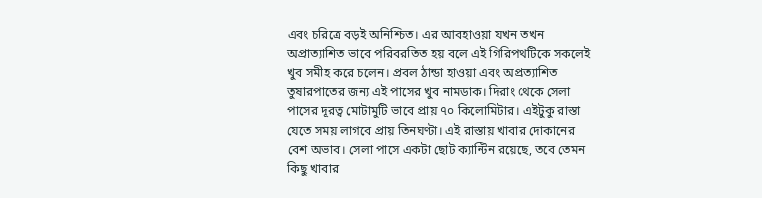এবং চরিত্রে বড়ই অনিশ্চিত। এর আবহাওয়া যখন তখন অপ্রাত্যাশিত ভাবে পরিবরতিত হয় বলে এই গিরিপথটিকে সকলেই খুব সমীহ করে চলেন। প্রবল ঠান্ডা হাওয়া এবং অপ্রত্যাশিত তুষারপাতের জন্য এই পাসের খুব নামডাক। দিরাং থেকে সেলা পাসের দূরত্ব মোটামুটি ভাবে প্রায় ৭০ কিলোমিটার। এইটুকু রাস্তা যেতে সময় লাগবে প্রায় তিনঘণ্টা। এই রাস্তায় খাবার দোকানের বেশ অভাব। সেলা পাসে একটা ছোট ক্যান্টিন রয়েছে, তবে তেমন কিছু খাবার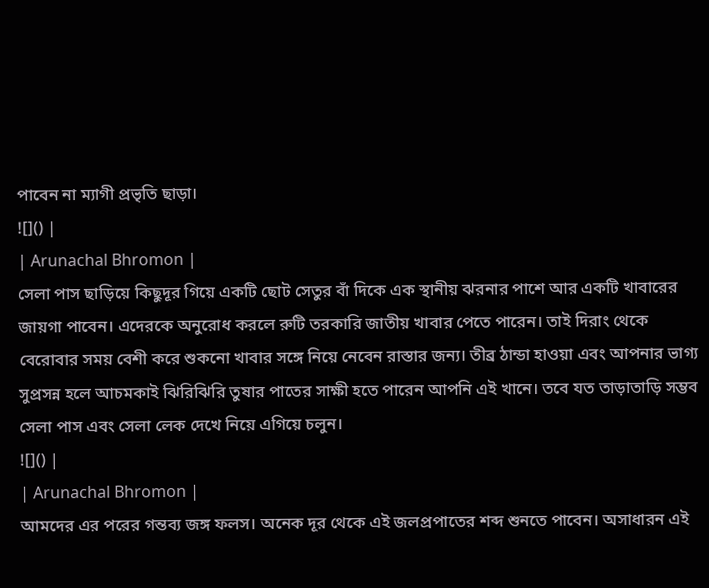পাবেন না ম্যাগী প্রভৃতি ছাড়া।
![]() |
| Arunachal Bhromon |
সেলা পাস ছাড়িয়ে কিছুদূর গিয়ে একটি ছোট সেতুর বাঁ দিকে এক স্থানীয় ঝরনার পাশে আর একটি খাবারের জায়গা পাবেন। এদেরকে অনুরোধ করলে রুটি তরকারি জাতীয় খাবার পেতে পারেন। তাই দিরাং থেকে বেরোবার সময় বেশী করে শুকনো খাবার সঙ্গে নিয়ে নেবেন রাস্তার জন্য। তীব্র ঠান্ডা হাওয়া এবং আপনার ভাগ্য সুপ্রসন্ন হলে আচমকাই ঝিরিঝিরি তুষার পাতের সাক্ষী হতে পারেন আপনি এই খানে। তবে যত তাড়াতাড়ি সম্ভব সেলা পাস এবং সেলা লেক দেখে নিয়ে এগিয়ে চলুন।
![]() |
| Arunachal Bhromon |
আমদের এর পরের গন্তব্য জঙ্গ ফলস। অনেক দূর থেকে এই জলপ্রপাতের শব্দ শুনতে পাবেন। অসাধারন এই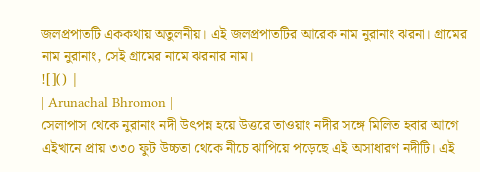জলপ্রপাতটি এককথায় অতুলনীয়। এই জলপ্রপাতটির আরেক নাম নুরানাং ঝরনা। গ্রামের নাম নুরানাং, সেই গ্রামের নামে ঝরনার নাম।
![]() |
| Arunachal Bhromon |
সেলাপাস থেকে নুরানাং নদী উৎপন্ন হয়ে উত্তরে তাওয়াং নদীর সঙ্গে মিলিত হবার আগে এইখানে প্রায় ৩৩০ ফুট উচ্চতা থেকে নীচে ঝাপিয়ে পড়েছে এই অসাধারণ নদীটি। এই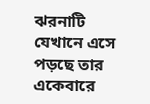ঝরনাটি যেখানে এসে পড়ছে তার একেবারে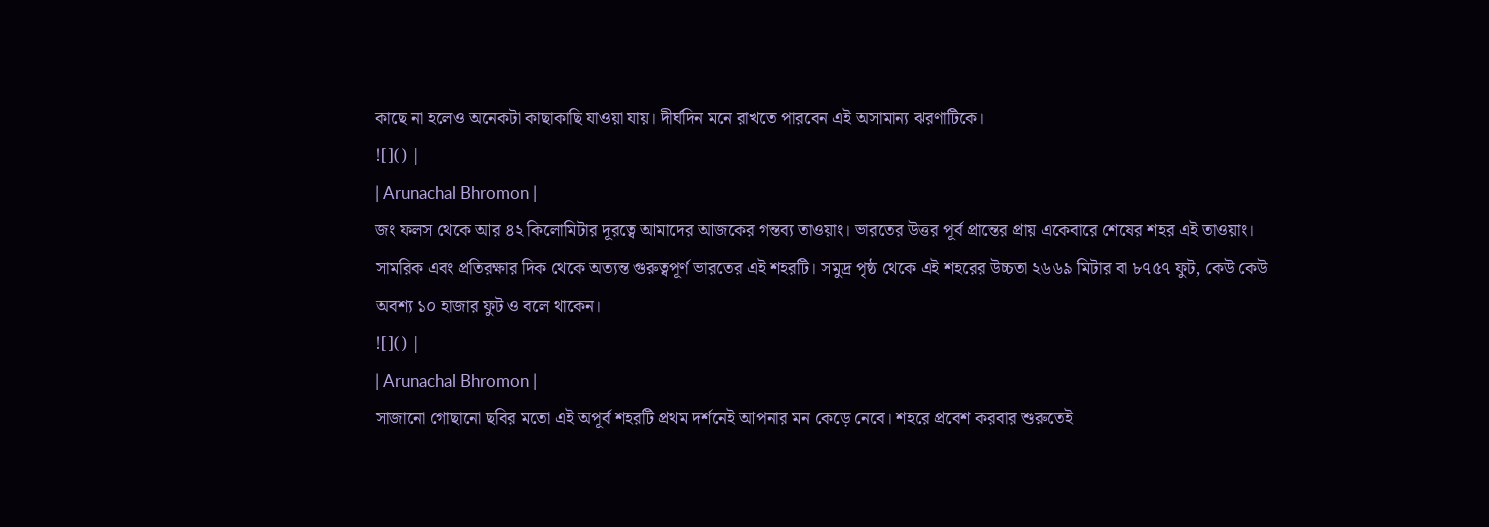কাছে না হলেও অনেকটা কাছাকাছি যাওয়া যায়। দীর্ঘদিন মনে রাখতে পারবেন এই অসামান্য ঝরণাটিকে।
![]() |
| Arunachal Bhromon |
জং ফলস থেকে আর ৪২ কিলোমিটার দূরত্বে আমাদের আজকের গন্তব্য তাওয়াং। ভারতের উত্তর পূর্ব প্রান্তের প্রায় একেবারে শেষের শহর এই তাওয়াং। সামরিক এবং প্রতিরক্ষার দিক থেকে অত্যন্ত গুরুত্বপূর্ণ ভারতের এই শহরটি। সমুদ্র পৃষ্ঠ থেকে এই শহরের উচ্চতা ২৬৬৯ মিটার বা ৮৭৫৭ ফুট, কেউ কেউ অবশ্য ১০ হাজার ফুট ও বলে থাকেন।
![]() |
| Arunachal Bhromon |
সাজানো গোছানো ছবির মতো এই অপূর্ব শহরটি প্রথম দর্শনেই আপনার মন কেড়ে নেবে। শহরে প্রবেশ করবার শুরুতেই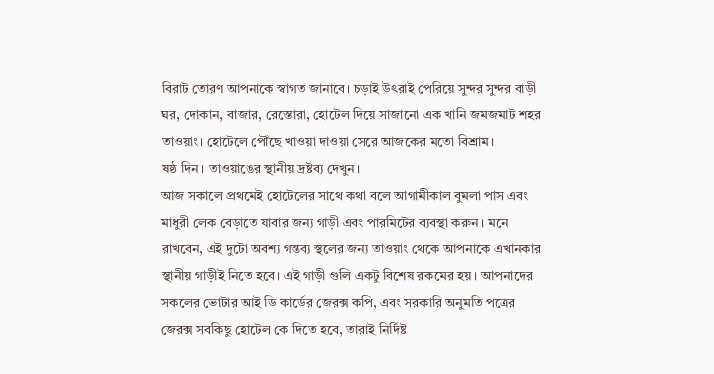বিরাট তোরণ আপনাকে স্বাগত জানাবে। চড়াই উৎরাই পেরিয়ে সুন্দর সুন্দর বাড়ী ঘর, দোকান, বাজার, রেস্তোরা, হোটেল দিয়ে সাজানো এক খানি জমজমাট শহর তাওয়াং। হোটেলে পৌঁছে খাওয়া দাওয়া সেরে আজকের মতো বিশ্রাম।
ষষ্ঠ দিন। তাওয়াঙের স্থানীয় দ্রষ্টব্য দেখুন।
আজ সকালে প্রথমেই হোটেলের সাথে কথা বলে আগামীকাল বুমলা পাস এবং মাধুরী লেক বেড়াতে যাবার জন্য গাড়ী এবং পারমিটের ব্যবস্থা করুন। মনে রাখবেন, এই দুটো অবশ্য গন্তব্য স্থলের জন্য তাওয়াং থেকে আপনাকে এখানকার স্থানীয় গাড়ীই নিতে হবে। এই গাড়ী গুলি একটু বিশেষ রকমের হয়। আপনাদের সকলের ভোটার আই ডি কার্ডের জেরক্স কপি, এবং সরকারি অনুমতি পত্রের জেরক্স সবকিছু হোটেল কে দিতে হবে, তারাই নির্দিষ্ট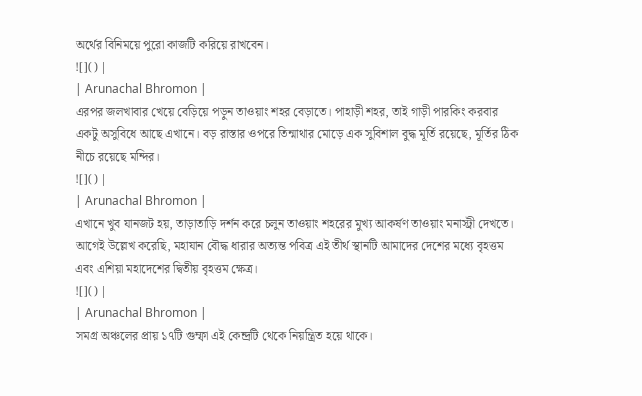অর্থের বিনিময়ে পুরো কাজটি করিয়ে রাখবেন।
![]() |
| Arunachal Bhromon |
এরপর জলখাবার খেয়ে বেড়িয়ে পড়ুন তাওয়াং শহর বেড়াতে। পাহাড়ী শহর, তাই গাড়ী পারকিং করবার একটু অসুবিধে আছে এখানে। বড় রাস্তার ওপরে তিন্মাথার মোড়ে এক সুবিশাল বুদ্ধ মূর্তি রয়েছে, মূর্তির ঠিক নীচে রয়েছে মন্দির।
![]() |
| Arunachal Bhromon |
এখানে খুব যানজট হয়, তাড়াতাড়ি দর্শন করে চলুন তাওয়াং শহরের মুখ্য আকর্ষণ তাওয়াং মনাস্ট্রী দেখতে। আগেই উল্লেখ করেছি, মহাযান বৌদ্ধ ধারার অত্যন্ত পবিত্র এই তীর্থ স্থানটি আমাদের দেশের মধ্যে বৃহত্তম এবং এশিয়া মহাদেশের দ্বিতীয় বৃহত্তম ক্ষেত্র।
![]() |
| Arunachal Bhromon |
সমগ্র অঞ্চলের প্রায় ১৭টি গুম্ফা এই কেন্দ্রটি থেকে নিয়ন্ত্রিত হয়ে থাকে।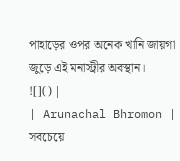পাহাড়ের ওপর অনেক খানি জায়গা জুড়ে এই মনাস্ট্রীর অবস্থান।
![]() |
| Arunachal Bhromon |
সবচেয়ে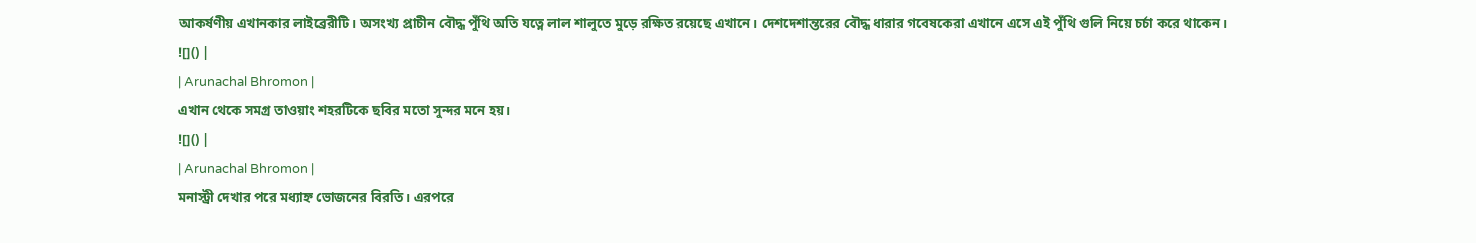আকর্ষণীয় এখানকার লাইব্রেরীটি। অসংখ্য প্রাচীন বৌদ্ধ পুঁথি অতি যত্নে লাল শালুতে মুড়ে রক্ষিত রয়েছে এখানে। দেশদেশান্তরের বৌদ্ধ ধারার গবেষকেরা এখানে এসে এই পুঁথি গুলি নিয়ে চর্চা করে থাকেন।
![]() |
| Arunachal Bhromon |
এখান থেকে সমগ্র তাওয়াং শহরটিকে ছবির মতো সুন্দর মনে হয়।
![]() |
| Arunachal Bhromon |
মনাস্ট্রী দেখার পরে মধ্যাহ্ন ভোজনের বিরতি। এরপরে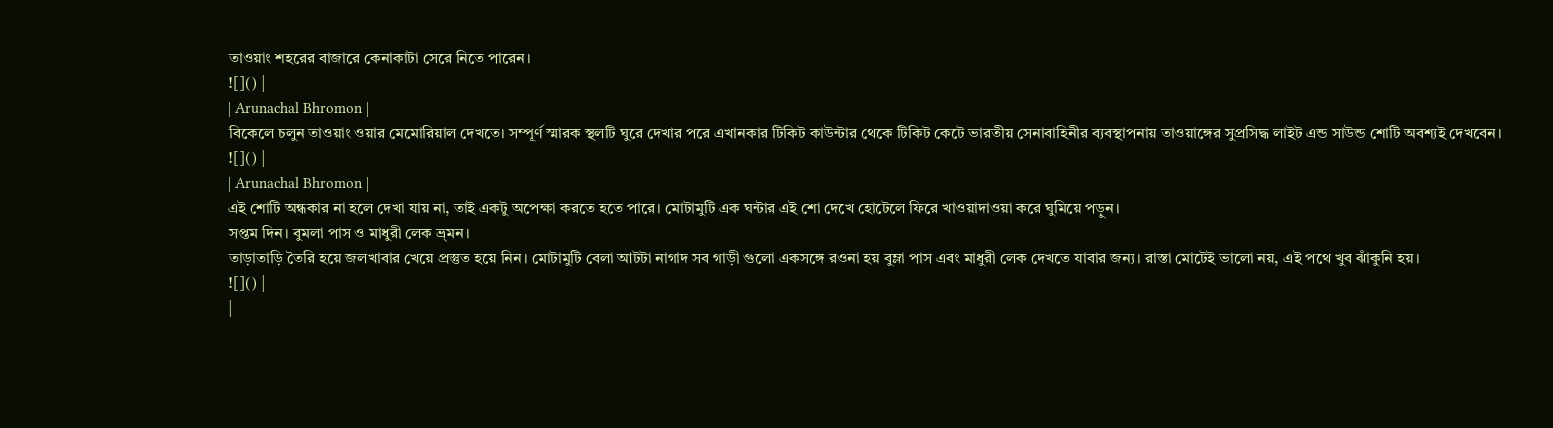তাওয়াং শহরের বাজারে কেনাকাটা সেরে নিতে পারেন।
![]() |
| Arunachal Bhromon |
বিকেলে চলুন তাওয়াং ওয়ার মেমোরিয়াল দেখতে। সম্পূর্ণ স্মারক স্থলটি ঘুরে দেখার পরে এখানকার টিকিট কাউন্টার থেকে টিকিট কেটে ভারতীয় সেনাবাহিনীর ব্যবস্থাপনায় তাওয়াঙ্গের সুপ্রসিদ্ধ লাইট এন্ড সাউন্ড শোটি অবশ্যই দেখবেন।
![]() |
| Arunachal Bhromon |
এই শোটি অন্ধকার না হলে দেখা যায় না, তাই একটু অপেক্ষা করতে হতে পারে। মোটামুটি এক ঘন্টার এই শো দেখে হোটেলে ফিরে খাওয়াদাওয়া করে ঘুমিয়ে পড়ুন।
সপ্তম দিন। বুমলা পাস ও মাধুরী লেক ভ্র্মন।
তাড়াতাড়ি তৈরি হয়ে জলখাবার খেয়ে প্রস্তুত হয়ে নিন। মোটামুটি বেলা আটটা নাগাদ সব গাড়ী গুলো একসঙ্গে রওনা হয় বুম্লা পাস এবং মাধুরী লেক দেখতে যাবার জন্য। রাস্তা মোটেই ভালো নয়, এই পথে খুব ঝাঁকুনি হয়।
![]() |
|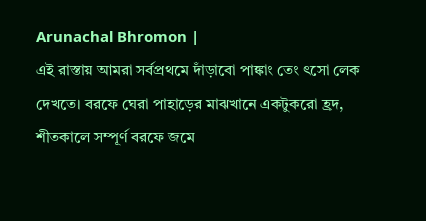Arunachal Bhromon |
এই রাস্তায় আমরা সর্বপ্রথমে দাঁড়াবো পাঙ্কাং তেং ৎসো লেক দেখতে। বরফে ঘেরা পাহাড়ের মাঝখানে একটুকরো হ্রদ, শীতকালে সম্পূর্ণ বরফে জমে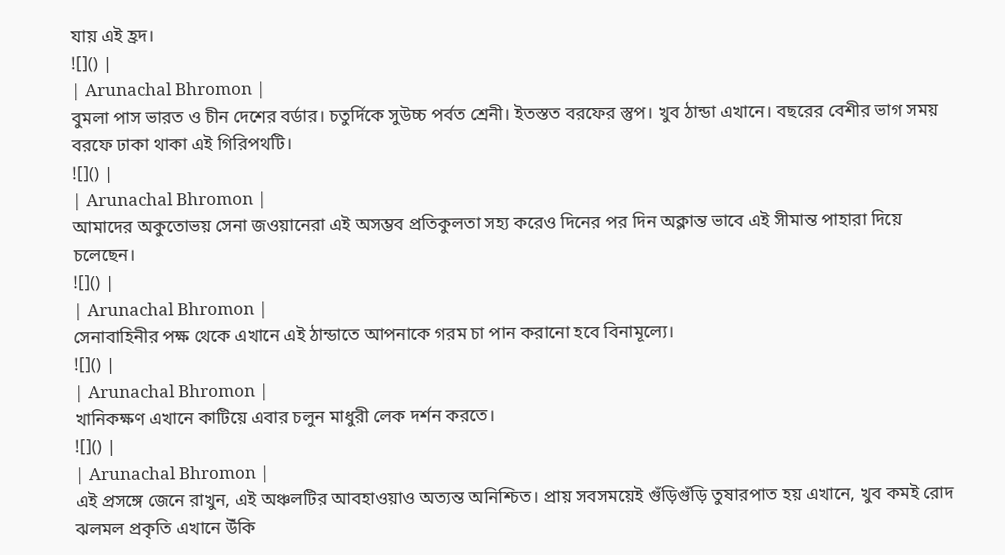যায় এই হ্রদ।
![]() |
| Arunachal Bhromon |
বুমলা পাস ভারত ও চীন দেশের বর্ডার। চতুর্দিকে সুউচ্চ পর্বত শ্রেনী। ইতস্তত বরফের স্তুপ। খুব ঠান্ডা এখানে। বছরের বেশীর ভাগ সময় বরফে ঢাকা থাকা এই গিরিপথটি।
![]() |
| Arunachal Bhromon |
আমাদের অকুতোভয় সেনা জওয়ানেরা এই অসম্ভব প্রতিকুলতা সহ্য করেও দিনের পর দিন অক্লান্ত ভাবে এই সীমান্ত পাহারা দিয়ে চলেছেন।
![]() |
| Arunachal Bhromon |
সেনাবাহিনীর পক্ষ থেকে এখানে এই ঠান্ডাতে আপনাকে গরম চা পান করানো হবে বিনামূল্যে।
![]() |
| Arunachal Bhromon |
খানিকক্ষণ এখানে কাটিয়ে এবার চলুন মাধুরী লেক দর্শন করতে।
![]() |
| Arunachal Bhromon |
এই প্রসঙ্গে জেনে রাখুন, এই অঞ্চলটির আবহাওয়াও অত্যন্ত অনিশ্চিত। প্রায় সবসময়েই গুঁড়িগুঁড়ি তুষারপাত হয় এখানে, খুব কমই রোদ ঝলমল প্রকৃতি এখানে উঁকি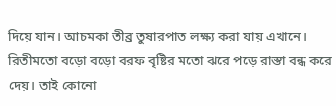দিয়ে যান। আচমকা তীব্র তুষারপাত লক্ষ্য করা যায় এখানে। রিতীমতো বড়ো বড়ো বরফ বৃষ্টির মতো ঝরে পড়ে রাস্তা বন্ধ করে দেয়। তাই কোনো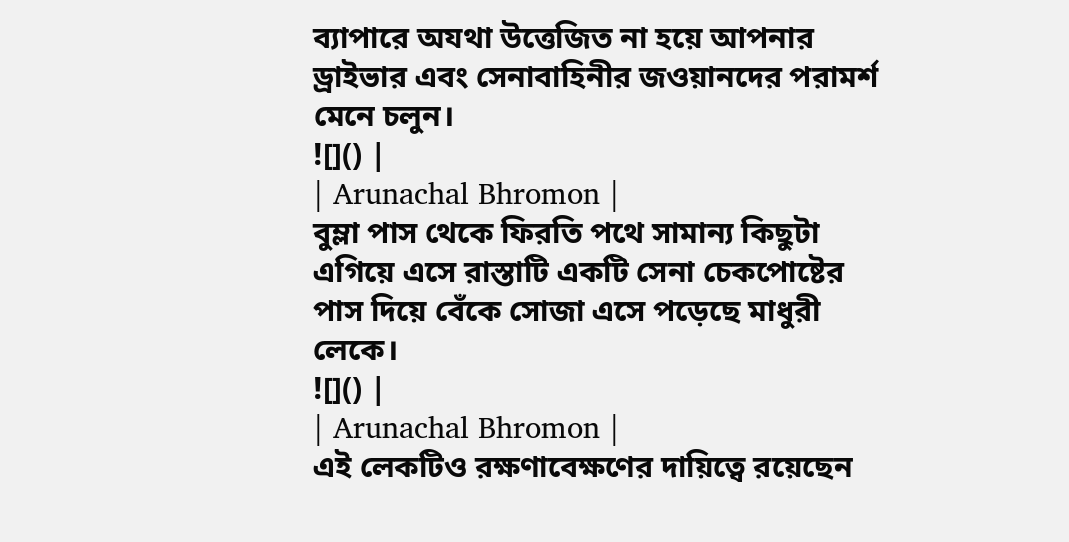ব্যাপারে অযথা উত্তেজিত না হয়ে আপনার ড্রাইভার এবং সেনাবাহিনীর জওয়ানদের পরামর্শ মেনে চলুন।
![]() |
| Arunachal Bhromon |
বুম্লা পাস থেকে ফিরতি পথে সামান্য কিছুটা এগিয়ে এসে রাস্তাটি একটি সেনা চেকপোষ্টের পাস দিয়ে বেঁকে সোজা এসে পড়েছে মাধুরী লেকে।
![]() |
| Arunachal Bhromon |
এই লেকটিও রক্ষণাবেক্ষণের দায়িত্বে রয়েছেন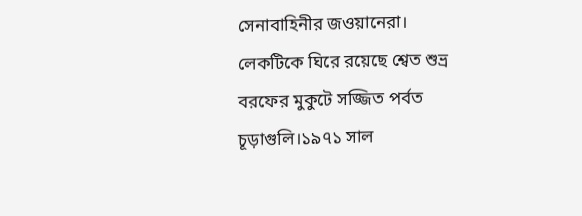সেনাবাহিনীর জওয়ানেরা। লেকটিকে ঘিরে রয়েছে শ্বেত শুভ্র বরফের মুকুটে সজ্জিত পর্বত চূড়াগুলি।১৯৭১ সাল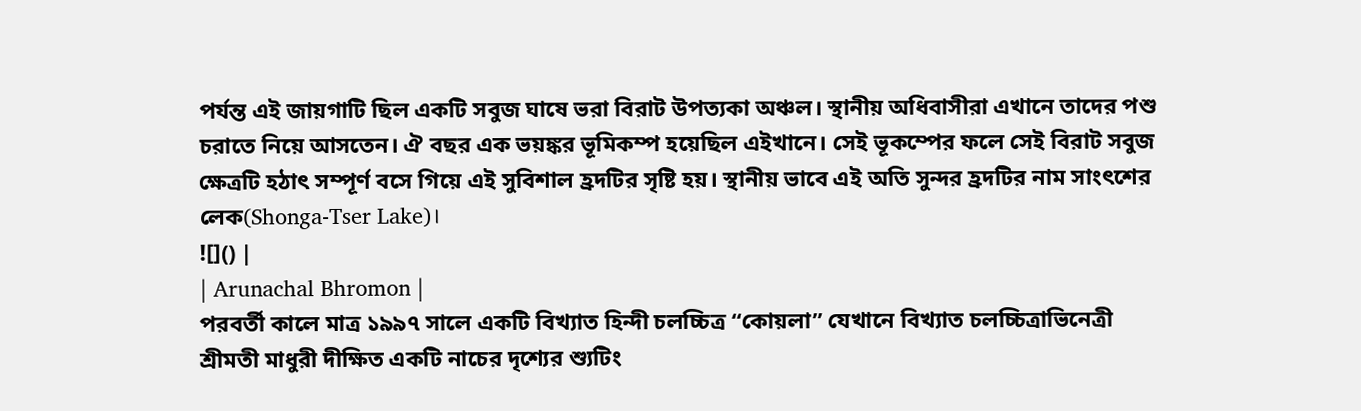পর্যন্ত এই জায়গাটি ছিল একটি সবুজ ঘাষে ভরা বিরাট উপত্যকা অঞ্চল। স্থানীয় অধিবাসীরা এখানে তাদের পশু চরাতে নিয়ে আসতেন। ঐ বছর এক ভয়ঙ্কর ভূমিকম্প হয়েছিল এইখানে। সেই ভূকম্পের ফলে সেই বিরাট সবুজ ক্ষেত্রটি হঠাৎ সম্পূর্ণ বসে গিয়ে এই সুবিশাল হ্রদটির সৃষ্টি হয়। স্থানীয় ভাবে এই অতি সুন্দর হ্রদটির নাম সাংৎশের লেক(Shonga-Tser Lake)।
![]() |
| Arunachal Bhromon |
পরবর্তী কালে মাত্র ১৯৯৭ সালে একটি বিখ্যাত হিন্দী চলচ্চিত্র “কোয়লা” যেখানে বিখ্যাত চলচ্চিত্রাভিনেত্রী শ্রীমতী মাধুরী দীক্ষিত একটি নাচের দৃশ্যের শ্যুটিং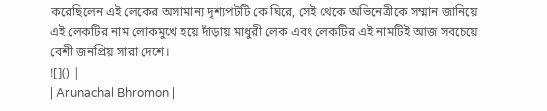করেছিলেন এই লেকের অসামান্য দৃশ্যপটটি কে ঘিরে, সেই থেকে অভিনেত্রীকে সম্মান জানিয়ে এই লেকটির নাম লোকমুখে হয়ে দাঁড়ায় মাধুরী লেক এবং লেকটির এই নামটিই আজ সবচেয়ে বেশী জনপ্রিয় সারা দেশে।
![]() |
| Arunachal Bhromon |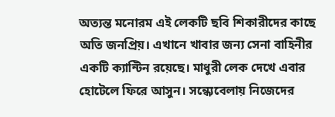অত্যন্ত মনোরম এই লেকটি ছবি শিকারীদের কাছে অতি জনপ্রিয়। এখানে খাবার জন্য সেনা বাহিনীর একটি ক্যান্টিন রয়েছে। মাধুরী লেক দেখে এবার হোটেলে ফিরে আসুন। সন্ধ্যেবেলায় নিজেদের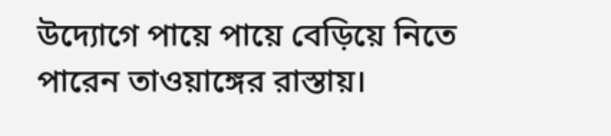উদ্যোগে পায়ে পায়ে বেড়িয়ে নিতে পারেন তাওয়াঙ্গের রাস্তায়।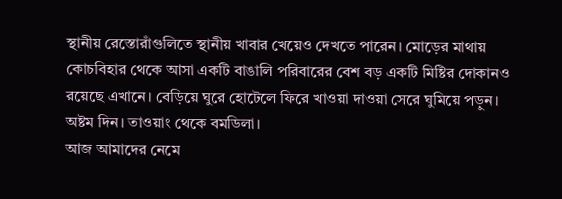স্থানীয় রেস্তোরাঁগুলিতে স্থানীয় খাবার খেয়েও দেখতে পারেন। মোড়ের মাথায় কোচবিহার থেকে আসা একটি বাঙালি পরিবারের বেশ বড় একটি মিষ্টির দোকানও রয়েছে এখানে। বেড়িয়ে ঘুরে হোটেলে ফিরে খাওয়া দাওয়া সেরে ঘুমিয়ে পড়ুন।
অষ্টম দিন। তাওয়াং থেকে বমডিলা।
আজ আমাদের নেমে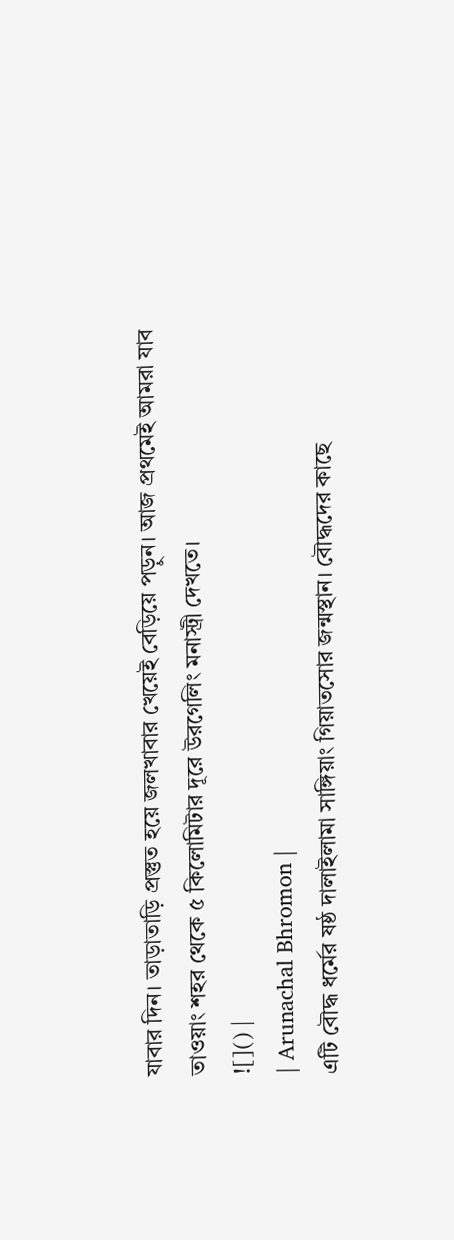যাবার দিন। তাড়াতাড়ি প্রস্তুত হয়ে জলখাবার খেয়েই বেড়িয়ে পড়ুন। আজ প্রথমেই আমরা যাব তাওয়াং শহর থেকে ৫ কিলোমিটার দূরে উরগেলিং মনাস্ট্রী দেখতে।
![]() |
| Arunachal Bhromon |
এটি বৌদ্ধ ধর্মের ষষ্ঠ দালাইলামা সাঙ্গিয়াং গিয়াতসোর জন্মস্থান। বৌদ্ধদের কাছে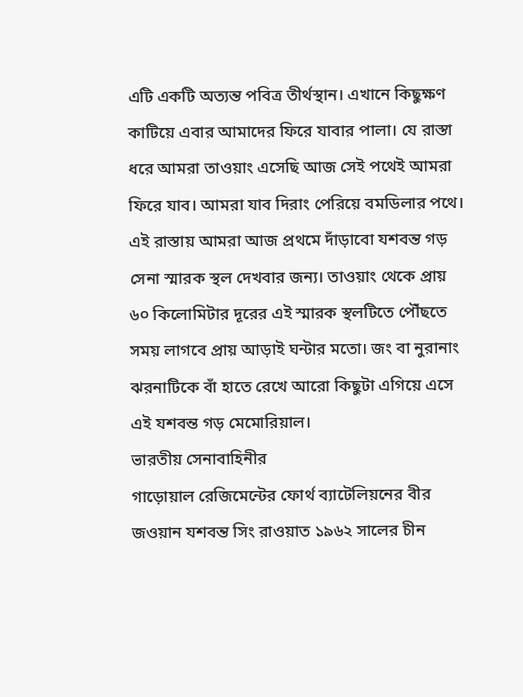এটি একটি অত্যন্ত পবিত্র তীর্থস্থান। এখানে কিছুক্ষণ কাটিয়ে এবার আমাদের ফিরে যাবার পালা। যে রাস্তা ধরে আমরা তাওয়াং এসেছি আজ সেই পথেই আমরা ফিরে যাব। আমরা যাব দিরাং পেরিয়ে বমডিলার পথে।
এই রাস্তায় আমরা আজ প্রথমে দাঁড়াবো যশবন্ত গড় সেনা স্মারক স্থল দেখবার জন্য। তাওয়াং থেকে প্রায় ৬০ কিলোমিটার দূরের এই স্মারক স্থলটিতে পৌঁছতে সময় লাগবে প্রায় আড়াই ঘন্টার মতো। জং বা নুরানাং ঝরনাটিকে বাঁ হাতে রেখে আরো কিছুটা এগিয়ে এসে এই যশবন্ত গড় মেমোরিয়াল।
ভারতীয় সেনাবাহিনীর
গাড়োয়াল রেজিমেন্টের ফোর্থ ব্যাটেলিয়নের বীর জওয়ান যশবন্ত সিং রাওয়াত ১৯৬২ সালের চীন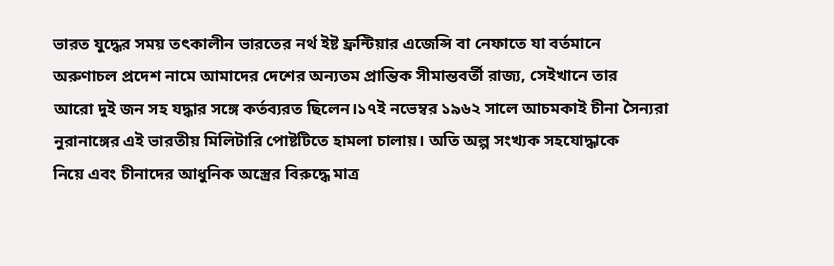ভারত যুদ্ধের সময় তৎকালীন ভারতের নর্থ ইষ্ট ফ্রন্টিয়ার এজেন্সি বা নেফাতে যা বর্তমানে
অরুণাচল প্রদেশ নামে আমাদের দেশের অন্যতম প্রান্তিক সীমান্তবর্তী রাজ্য, সেইখানে তার
আরো দুই জন সহ যদ্ধার সঙ্গে কর্তব্যরত ছিলেন।১৭ই নভেম্বর ১৯৬২ সালে আচমকাই চীনা সৈন্যরা
নুরানাঙ্গের এই ভারতীয় মিলিটারি পোষ্টটিতে হামলা চালায়। অতি অল্প সংখ্যক সহযোদ্ধাকে
নিয়ে এবং চীনাদের আধুনিক অস্ত্রের বিরুদ্ধে মাত্র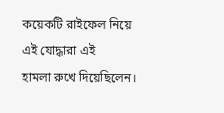কয়েকটি রাইফেল নিয়ে এই যোদ্ধারা এই
হামলা রুখে দিয়েছিলেন।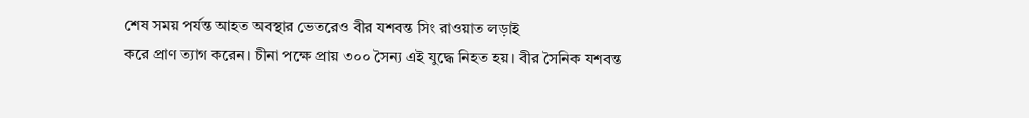শেষ সময় পর্যন্ত আহত অবস্থার ভেতরেও বীর যশবন্ত সিং রাওয়াত লড়াই
করে প্রাণ ত্যাগ করেন। চীনা পক্ষে প্রায় ৩০০ সৈন্য এই যুদ্ধে নিহত হয়। বীর সৈনিক যশবন্ত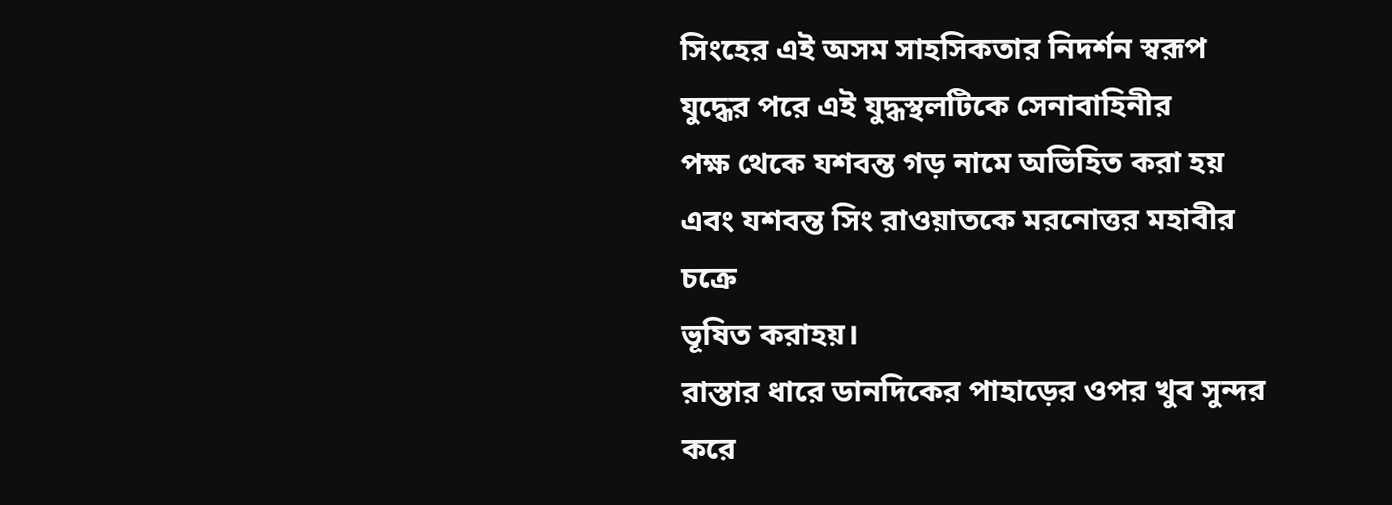সিংহের এই অসম সাহসিকতার নিদর্শন স্বরূপ যুদ্ধের পরে এই যুদ্ধস্থলটিকে সেনাবাহিনীর
পক্ষ থেকে যশবন্ত গড় নামে অভিহিত করা হয় এবং যশবন্ত সিং রাওয়াতকে মরনোত্তর মহাবীর চক্রে
ভূষিত করাহয়।
রাস্তার ধারে ডানদিকের পাহাড়ের ওপর খুব সুন্দর করে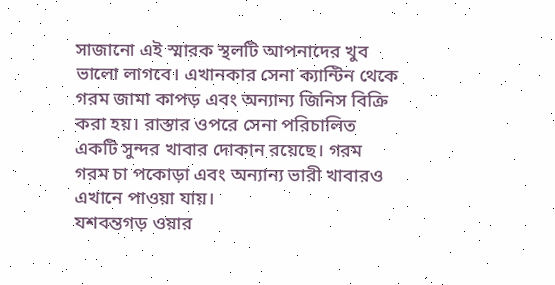সাজানো এই স্মারক স্থলটি আপনাদের খুব ভালো লাগবে। এখানকার সেনা ক্যান্টিন থেকে গরম জামা কাপড় এবং অন্যান্য জিনিস বিক্রি করা হয়। রাস্তার ওপরে সেনা পরিচালিত একটি সুন্দর খাবার দোকান রয়েছে। গরম গরম চা পকোড়া এবং অন্যান্য ভারী খাবারও এখানে পাওয়া যায়।
যশবন্তগড় ওয়ার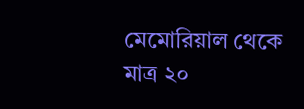মেমোরিয়াল থেকে মাত্র ২০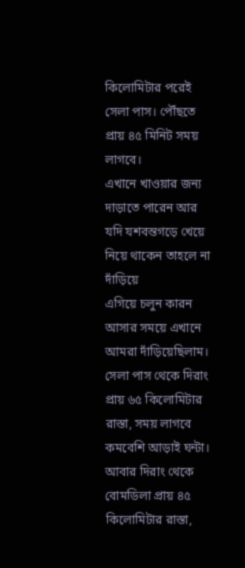কিলোমিটার পরেই সেলা পাস। পৌঁছতে প্রায় ৪৫ মিনিট সময় লাগবে।
এখানে খাওয়ার জন্য দাড়াতে পারেন আর যদি যশবন্তগড়ে খেয়ে নিয়ে থাকেন তাহলে না দাঁড়িয়ে
এগিয়ে চলুন কারন আসার সময়ে এখানে আমরা দাঁড়িয়েছিলাম।
সেলা পাস থেকে দিরাং প্রায় ৬৫ কিলোমিটার রাস্তা, সময় লাগবে কমবেশি আড়াই ঘন্টা। আবার দিরাং থেকে বোমডিলা প্রায় ৪৫ কিলোমিটার রাস্তা,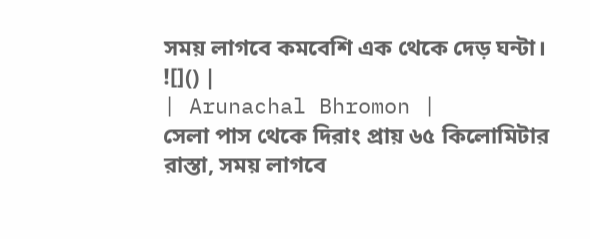সময় লাগবে কমবেশি এক থেকে দেড় ঘন্টা।
![]() |
| Arunachal Bhromon |
সেলা পাস থেকে দিরাং প্রায় ৬৫ কিলোমিটার রাস্তা, সময় লাগবে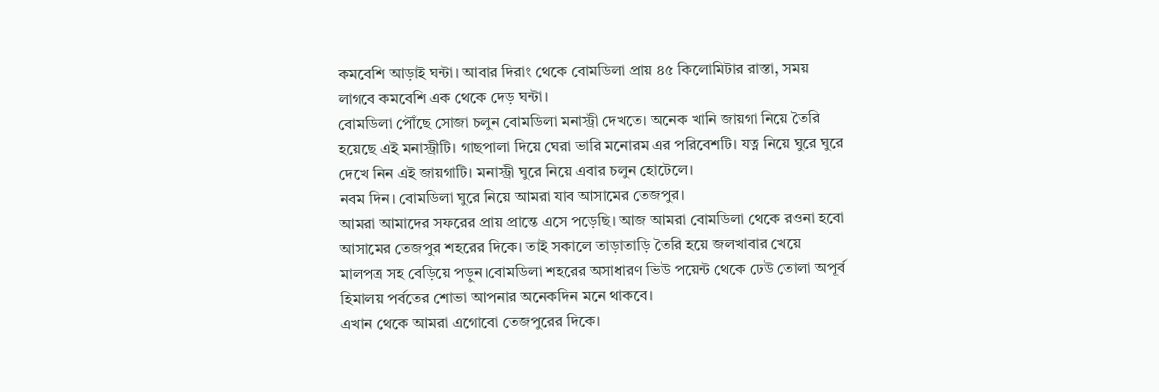কমবেশি আড়াই ঘন্টা। আবার দিরাং থেকে বোমডিলা প্রায় ৪৫ কিলোমিটার রাস্তা, সময় লাগবে কমবেশি এক থেকে দেড় ঘন্টা।
বোমডিলা পৌঁছে সোজা চলুন বোমডিলা মনাস্ট্রী দেখতে। অনেক খানি জায়গা নিয়ে তৈরি হয়েছে এই মনাস্ট্রীটি। গাছপালা দিয়ে ঘেরা ভারি মনোরম এর পরিবেশটি। যত্ন নিয়ে ঘুরে ঘুরে দেখে নিন এই জায়গাটি। মনাস্ট্রী ঘুরে নিয়ে এবার চলুন হোটেলে।
নবম দিন। বোমডিলা ঘুরে নিয়ে আমরা যাব আসামের তেজপুর।
আমরা আমাদের সফরের প্রায় প্রান্তে এসে পড়েছি। আজ আমরা বোমডিলা থেকে রওনা হবো আসামের তেজপুর শহরের দিকে। তাই সকালে তাড়াতাড়ি তৈরি হয়ে জলখাবার খেয়ে মালপত্র সহ বেড়িয়ে পড়ুন।বোমডিলা শহরের অসাধারণ ভিউ পয়েন্ট থেকে ঢেউ তোলা অপূর্ব হিমালয় পর্বতের শোভা আপনার অনেকদিন মনে থাকবে।
এখান থেকে আমরা এগোবো তেজপুরের দিকে।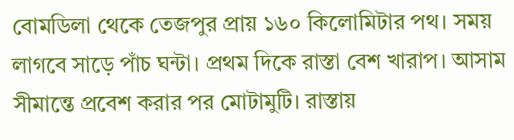বোমডিলা থেকে তেজপুর প্রায় ১৬০ কিলোমিটার পথ। সময় লাগবে সাড়ে পাঁচ ঘন্টা। প্রথম দিকে রাস্তা বেশ খারাপ। আসাম সীমান্তে প্রবেশ করার পর মোটামুটি। রাস্তায়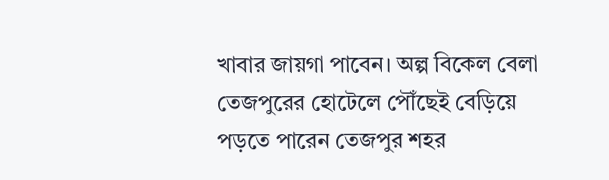খাবার জায়গা পাবেন। অল্প বিকেল বেলা তেজপুরের হোটেলে পৌঁছেই বেড়িয়ে পড়তে পারেন তেজপুর শহর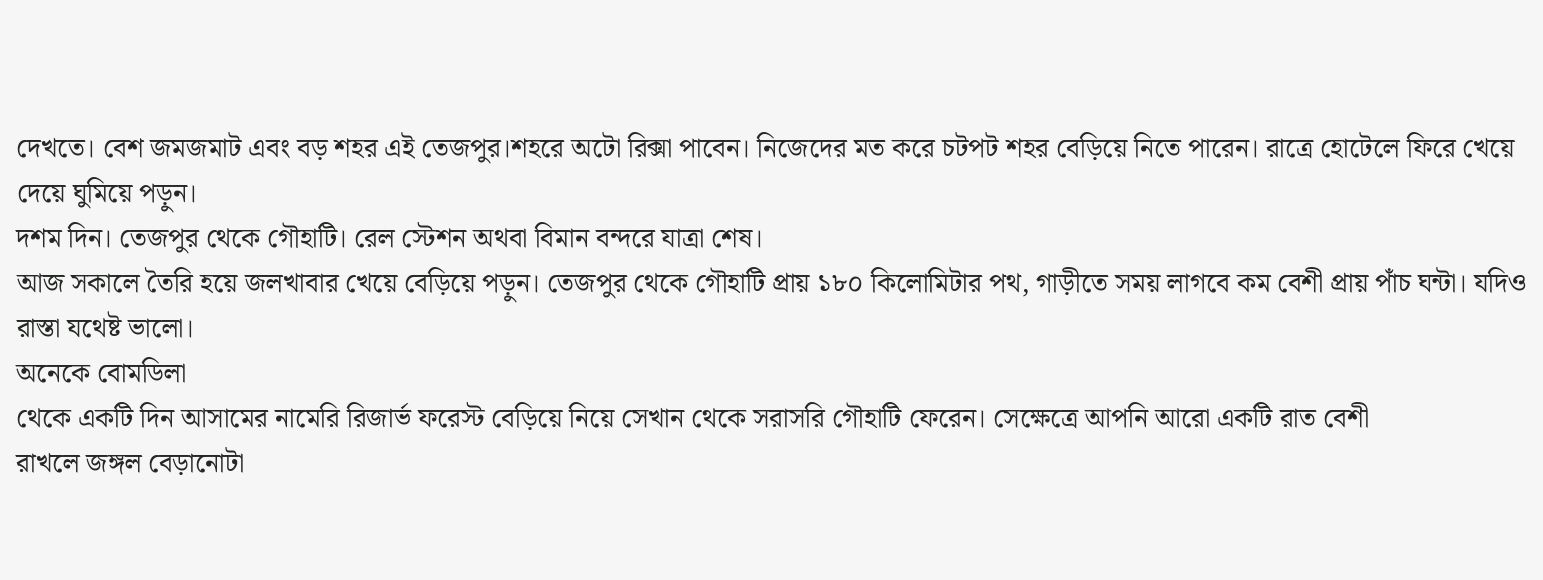দেখতে। বেশ জমজমাট এবং বড় শহর এই তেজপুর।শহরে অটো রিক্সা পাবেন। নিজেদের মত করে চটপট শহর বেড়িয়ে নিতে পারেন। রাত্রে হোটেলে ফিরে খেয়ে দেয়ে ঘুমিয়ে পড়ুন।
দশম দিন। তেজপুর থেকে গৌহাটি। রেল স্টেশন অথবা বিমান বন্দরে যাত্রা শেষ।
আজ সকালে তৈরি হয়ে জলখাবার খেয়ে বেড়িয়ে পড়ুন। তেজপুর থেকে গৌহাটি প্রায় ১৮০ কিলোমিটার পথ, গাড়ীতে সময় লাগবে কম বেশী প্রায় পাঁচ ঘন্টা। যদিও রাস্তা যথেষ্ট ভালো।
অনেকে বোমডিলা
থেকে একটি দিন আসামের নামেরি রিজার্ভ ফরেস্ট বেড়িয়ে নিয়ে সেখান থেকে সরাসরি গৌহাটি ফেরেন। সেক্ষেত্রে আপনি আরো একটি রাত বেশী
রাখলে জঙ্গল বেড়ানোটা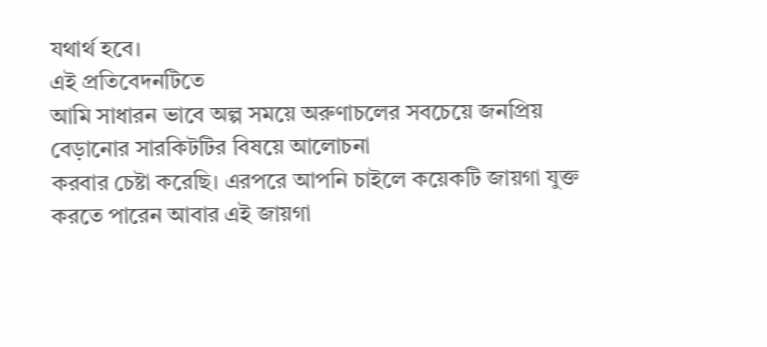যথার্থ হবে।
এই প্রতিবেদনটিতে
আমি সাধারন ভাবে অল্প সময়ে অরুণাচলের সবচেয়ে জনপ্রিয় বেড়ানোর সারকিটটির বিষয়ে আলোচনা
করবার চেষ্টা করেছি। এরপরে আপনি চাইলে কয়েকটি জায়গা যুক্ত করতে পারেন আবার এই জায়গা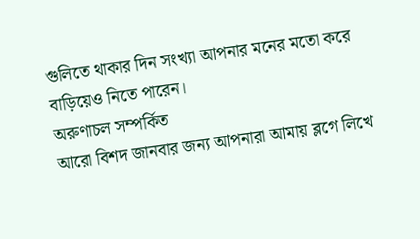গুলিতে থাকার দিন সংখ্যা আপনার মনের মতো করে বাড়িয়েও নিতে পারেন।
অরুণাচল সম্পর্কিত
আরো বিশদ জানবার জন্য আপনারা আমায় ব্লগে লিখে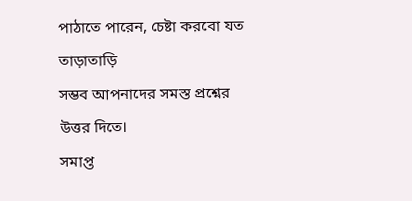পাঠাতে পারেন, চেষ্টা করবো যত তাড়াতাড়ি
সম্ভব আপনাদের সমস্ত প্রশ্নের উত্তর দিতে।
সমাপ্ত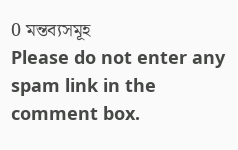0 মন্তব্যসমূহ
Please do not enter any spam link in the comment box.